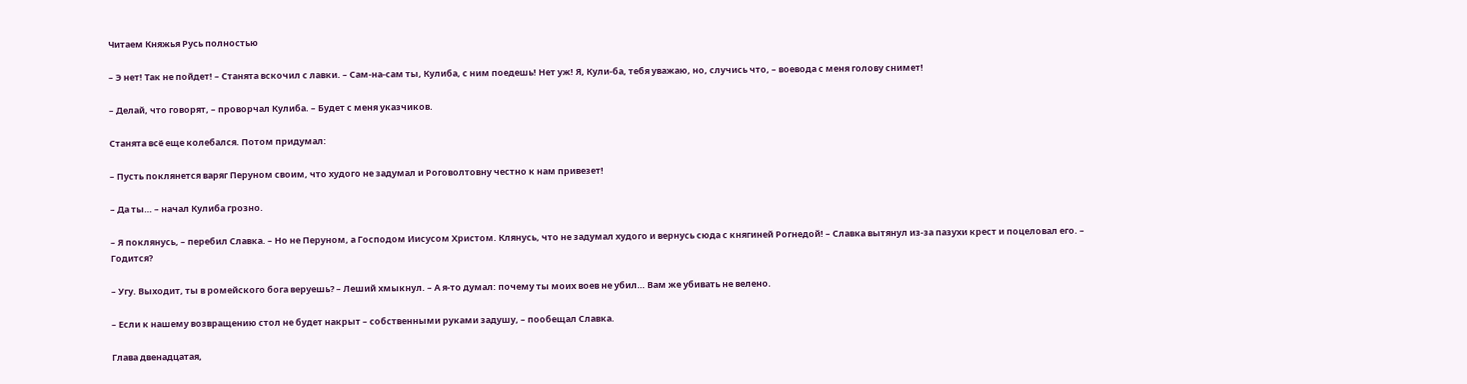Читаем Княжья Русь полностью

– Э нет! Так не пойдет! – Станята вскочил с лавки. – Сам-на-сам ты, Кулиба, с ним поедешь! Нет уж! Я, Кули-ба, тебя уважаю, но, случись что, – воевода с меня голову снимет!

– Делай, что говорят, – проворчал Кулиба. – Будет с меня указчиков.

Станята всё еще колебался. Потом придумал:

– Пусть поклянется варяг Перуном своим, что худого не задумал и Роговолтовну честно к нам привезет!

– Да ты… – начал Кулиба грозно.

– Я поклянусь, – перебил Славка. – Но не Перуном, а Господом Иисусом Христом. Клянусь, что не задумал худого и вернусь сюда с княгиней Рогнедой! – Славка вытянул из-за пазухи крест и поцеловал его. – Годится?

– Угу. Выходит, ты в ромейского бога веруешь? – Леший хмыкнул. – А я-то думал: почему ты моих воев не убил… Вам же убивать не велено.

– Если к нашему возвращению стол не будет накрыт – собственными руками задушу, – пообещал Славка.

Глава двенадцатая,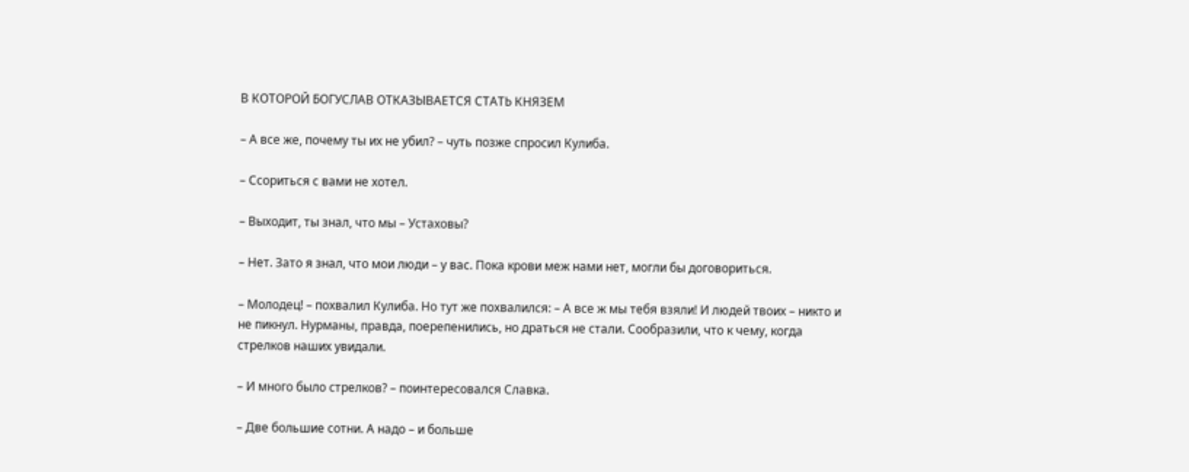В КОТОРОЙ БОГУСЛАВ ОТКАЗЫВАЕТСЯ СТАТЬ КНЯЗЕМ

– А все же, почему ты их не убил? – чуть позже спросил Кулиба.

– Ссориться с вами не хотел.

– Выходит, ты знал, что мы – Устаховы?

– Нет. Зато я знал, что мои люди – у вас. Пока крови меж нами нет, могли бы договориться.

– Молодец! – похвалил Кулиба. Но тут же похвалился: – А все ж мы тебя взяли! И людей твоих – никто и не пикнул. Нурманы, правда, поерепенились, но драться не стали. Сообразили, что к чему, когда стрелков наших увидали.

– И много было стрелков? – поинтересовался Славка.

– Две большие сотни. А надо – и больше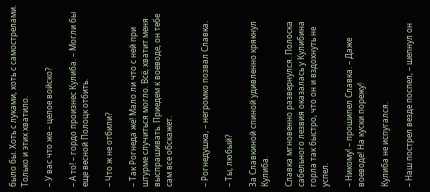было бы. Хоть с луками, хоть с самострелами. Только и этих хватило.

– У вас что же – целое войско?

– А то! – гордо произнес Кулиба. – Могли бы еще весной Полоцк отбить.

– Что ж не отбили?

– Так Рогнеда же! Мало ли что с ней при штурме случиться могло. Всё, хватит меня выспрашивать. Приедем к воеводе, он тебе сам все обскажет.


– Рогнедушка, – негромко позвал Славка.

– Ты, любый?

За Славкиной спиной удивленно крякнул Кулиба.

Славка мгновенно развернулся. Полоска сабельного лезвия оказалась у Кулибина горла так быстро, что он и вздохнуть не успел.

– Никому! – прошипел Славка. – Даже воеводе! На куски порежу!

Кулиба не испугался.

– Наш пострел везде поспел, – шепнул он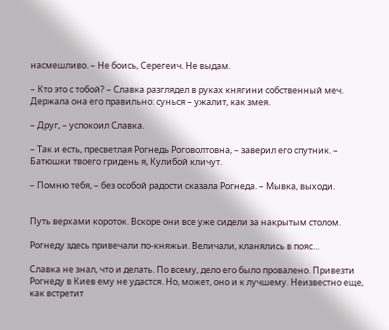насмешливо. – Не боись, Серегеич. Не выдам.

– Кто это с тобой? – Славка разглядел в руках княгини собственный меч. Держала она его правильно: сунься – ужалит, как змея.

– Друг, – успокоил Славка.

– Так и есть, пресветлая Рогнедь Роговолтовна, – заверил его спутник. – Батюшки твоего гридень я, Кулибой кличут.

– Помню тебя, – без особой радости сказала Рогнеда. – Мывка, выходи.


Путь верхами короток. Вскоре они все уже сидели за накрытым столом.

Рогнеду здесь привечали по-княжьи. Величали, кланялись в пояс…

Славка не знал, что и делать. По всему, дело его было провалено. Привезти Рогнеду в Киев ему не удастся. Но, может, оно и к лучшему. Неизвестно еще, как встретит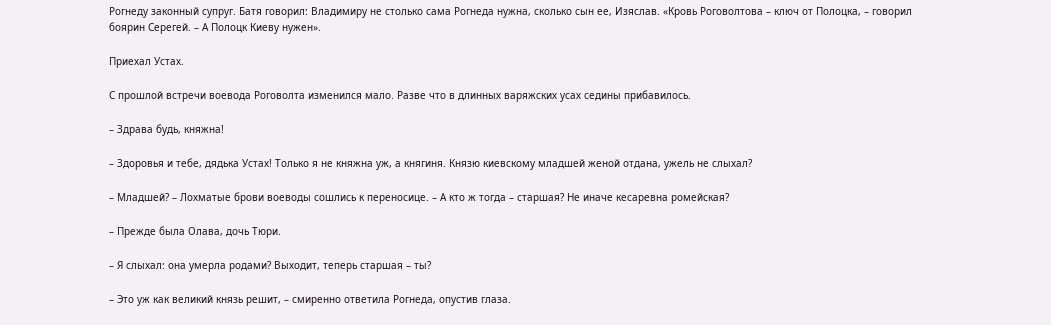Рогнеду законный супруг. Батя говорил: Владимиру не столько сама Рогнеда нужна, сколько сын ее, Изяслав. «Кровь Роговолтова – ключ от Полоцка, – говорил боярин Серегей. – А Полоцк Киеву нужен».

Приехал Устах.

С прошлой встречи воевода Роговолта изменился мало. Разве что в длинных варяжских усах седины прибавилось.

– Здрава будь, княжна!

– Здоровья и тебе, дядька Устах! Только я не княжна уж, а княгиня. Князю киевскому младшей женой отдана, ужель не слыхал?

– Младшей? – Лохматые брови воеводы сошлись к переносице. – А кто ж тогда – старшая? Не иначе кесаревна ромейская?

– Прежде была Олава, дочь Тюри.

– Я слыхал: она умерла родами? Выходит, теперь старшая – ты?

– Это уж как великий князь решит, – смиренно ответила Рогнеда, опустив глаза.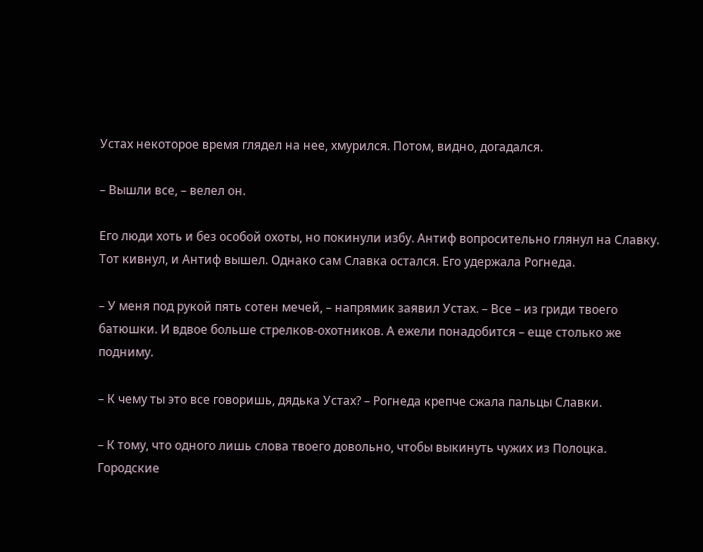Устах некоторое время глядел на нее, хмурился. Потом, видно, догадался.

– Вышли все, – велел он.

Его люди хоть и без особой охоты, но покинули избу. Антиф вопросительно глянул на Славку. Тот кивнул, и Антиф вышел. Однако сам Славка остался. Его удержала Рогнеда.

– У меня под рукой пять сотен мечей, – напрямик заявил Устах. – Все – из гриди твоего батюшки. И вдвое больше стрелков-охотников. А ежели понадобится – еще столько же подниму.

– К чему ты это все говоришь, дядька Устах? – Рогнеда крепче сжала пальцы Славки.

– К тому, что одного лишь слова твоего довольно, чтобы выкинуть чужих из Полоцка. Городские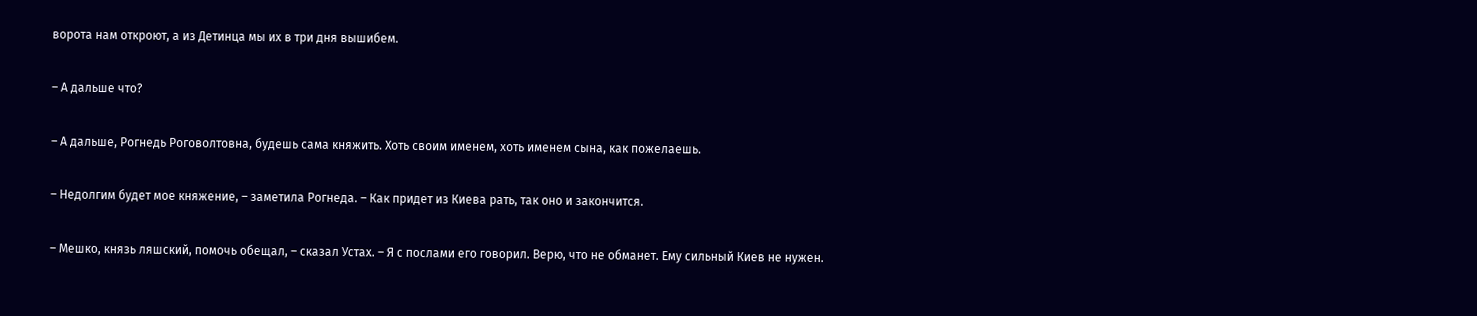ворота нам откроют, а из Детинца мы их в три дня вышибем.

– А дальше что?

– А дальше, Рогнедь Роговолтовна, будешь сама княжить. Хоть своим именем, хоть именем сына, как пожелаешь.

– Недолгим будет мое княжение, – заметила Рогнеда. – Как придет из Киева рать, так оно и закончится.

– Мешко, князь ляшский, помочь обещал, – сказал Устах. – Я с послами его говорил. Верю, что не обманет. Ему сильный Киев не нужен.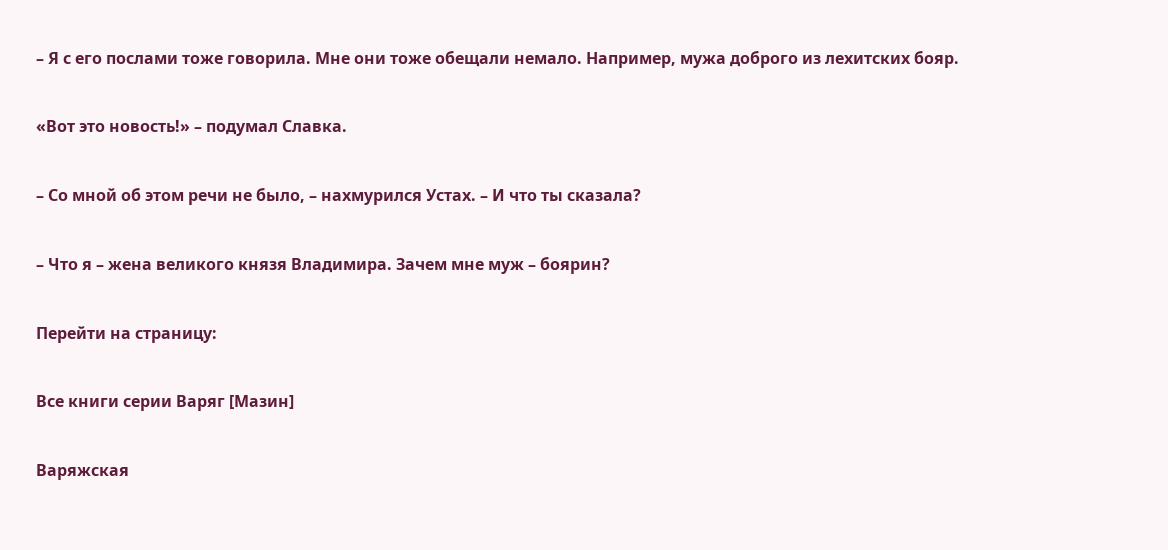– Я с его послами тоже говорила. Мне они тоже обещали немало. Например, мужа доброго из лехитских бояр.

«Вот это новость!» – подумал Славка.

– Со мной об этом речи не было, – нахмурился Устах. – И что ты сказала?

– Что я – жена великого князя Владимира. Зачем мне муж – боярин?

Перейти на страницу:

Все книги серии Варяг [Мазин]

Варяжская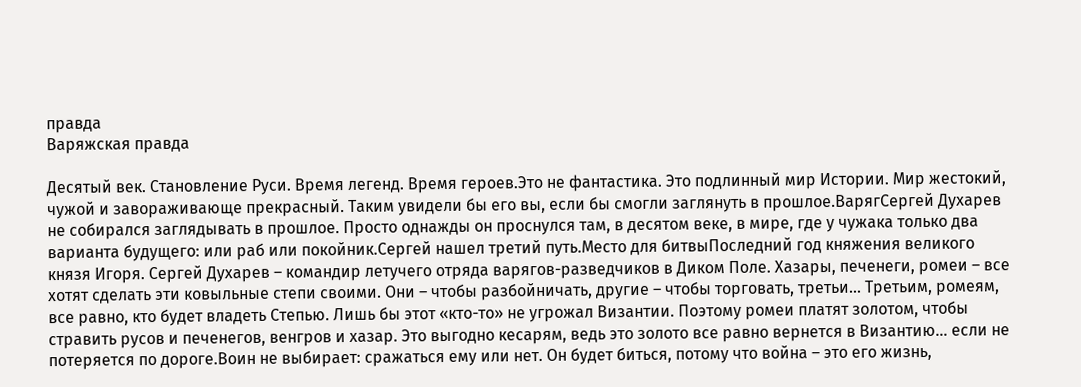правда
Варяжская правда

Десятый век. Становление Руси. Время легенд. Время героев.Это не фантастика. Это подлинный мир Истории. Мир жестокий, чужой и завораживающе прекрасный. Таким увидели бы его вы, если бы смогли заглянуть в прошлое.ВарягСергей Духарев не собирался заглядывать в прошлое. Просто однажды он проснулся там, в десятом веке, в мире, где у чужака только два варианта будущего: или раб или покойник.Сергей нашел третий путь.Место для битвыПоследний год княжения великого князя Игоря. Сергей Духарев – командир летучего отряда варягов-разведчиков в Диком Поле. Хазары, печенеги, ромеи – все хотят сделать эти ковыльные степи своими. Они – чтобы разбойничать, другие – чтобы торговать, третьи… Третьим, ромеям, все равно, кто будет владеть Степью. Лишь бы этот «кто-то» не угрожал Византии. Поэтому ромеи платят золотом, чтобы стравить русов и печенегов, венгров и хазар. Это выгодно кесарям, ведь это золото все равно вернется в Византию… если не потеряется по дороге.Воин не выбирает: сражаться ему или нет. Он будет биться, потому что война – это его жизнь,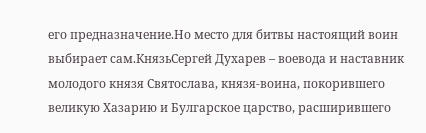его предназначение.Но место для битвы настоящий воин выбирает сам.КнязьСергей Духарев – воевода и наставник молодого князя Святослава, князя-воина, покорившего великую Хазарию и Булгарское царство, расширившего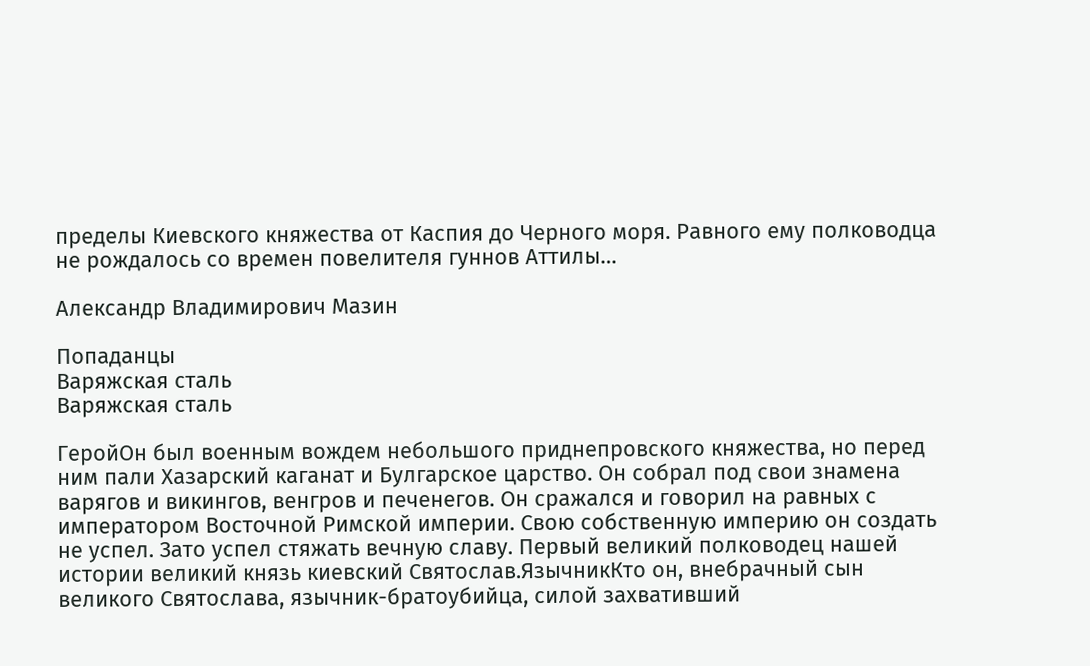пределы Киевского княжества от Каспия до Черного моря. Равного ему полководца не рождалось со времен повелителя гуннов Аттилы…

Александр Владимирович Мазин

Попаданцы
Варяжская сталь
Варяжская сталь

ГеройОн был военным вождем небольшого приднепровского княжества, но перед ним пали Хазарский каганат и Булгарское царство. Он собрал под свои знамена варягов и викингов, венгров и печенегов. Он сражался и говорил на равных с императором Восточной Римской империи. Свою собственную империю он создать не успел. Зато успел стяжать вечную славу. Первый великий полководец нашей истории великий князь киевский Святослав.ЯзычникКто он, внебрачный сын великого Святослава, язычник-братоубийца, силой захвативший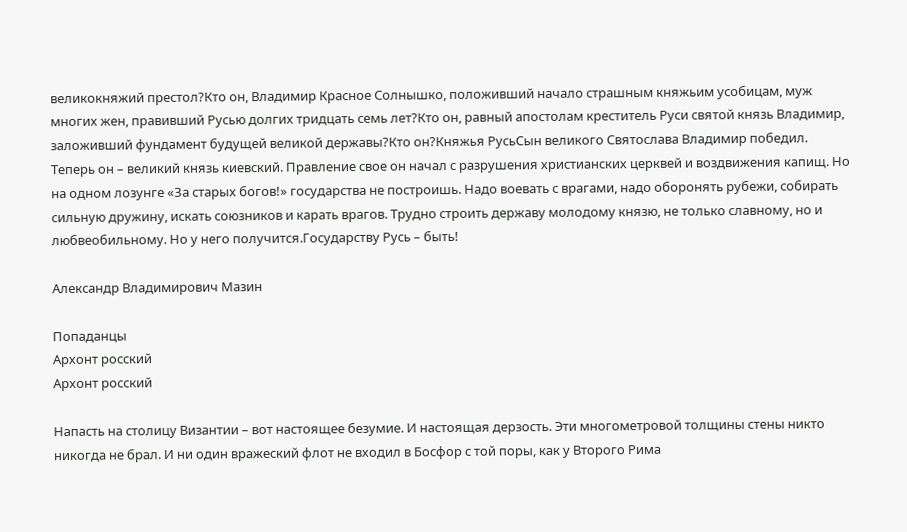великокняжий престол?Кто он, Владимир Красное Солнышко, положивший начало страшным княжьим усобицам, муж многих жен, правивший Русью долгих тридцать семь лет?Кто он, равный апостолам креститель Руси святой князь Владимир, заложивший фундамент будущей великой державы?Кто он?Княжья РусьСын великого Святослава Владимир победил. Теперь он – великий князь киевский. Правление свое он начал с разрушения христианских церквей и воздвижения капищ. Но на одном лозунге «За старых богов!» государства не построишь. Надо воевать с врагами, надо оборонять рубежи, собирать сильную дружину, искать союзников и карать врагов. Трудно строить державу молодому князю, не только славному, но и любвеобильному. Но у него получится.Государству Русь – быть!

Александр Владимирович Мазин

Попаданцы
Архонт росский
Архонт росский

Напасть на столицу Византии – вот настоящее безумие. И настоящая дерзость. Эти многометровой толщины стены никто никогда не брал. И ни один вражеский флот не входил в Босфор с той поры, как у Второго Рима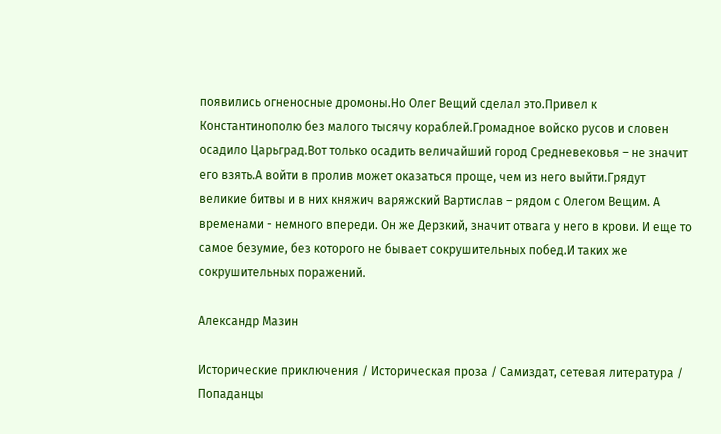появились огненосные дромоны.Но Олег Вещий сделал это.Привел к Константинополю без малого тысячу кораблей.Громадное войско русов и словен осадило Царьград.Вот только осадить величайший город Средневековья – не значит его взять.А войти в пролив может оказаться проще, чем из него выйти.Грядут великие битвы и в них княжич варяжский Вартислав – рядом с Олегом Вещим. А временами - немного впереди. Он же Дерзкий, значит отвага у него в крови. И еще то самое безумие, без которого не бывает сокрушительных побед.И таких же сокрушительных поражений.

Александр Мазин

Исторические приключения / Историческая проза / Самиздат, сетевая литература / Попаданцы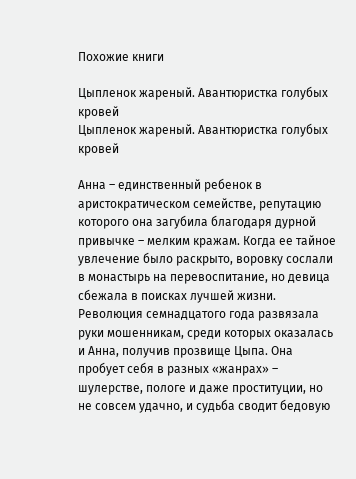Похожие книги

Цыпленок жареный. Авантюристка голубых кровей
Цыпленок жареный. Авантюристка голубых кровей

Анна – единственный ребенок в аристократическом семействе, репутацию которого она загубила благодаря дурной привычке – мелким кражам. Когда ее тайное увлечение было раскрыто, воровку сослали в монастырь на перевоспитание, но девица сбежала в поисках лучшей жизни. Революция семнадцатого года развязала руки мошенникам, среди которых оказалась и Анна, получив прозвище Цыпа. Она пробует себя в разных «жанрах» – шулерстве, пологе и даже проституции, но не совсем удачно, и судьба сводит бедовую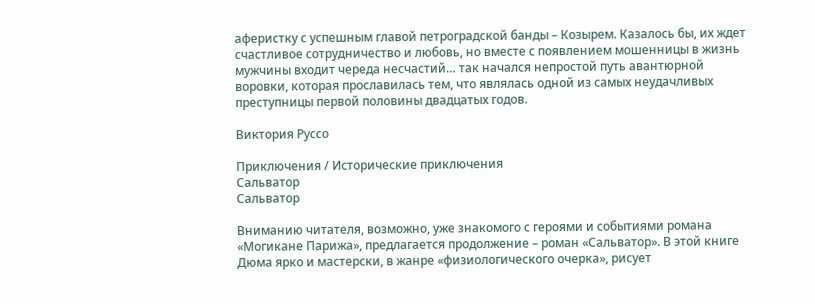аферистку с успешным главой петроградской банды – Козырем. Казалось бы, их ждет счастливое сотрудничество и любовь, но вместе с появлением мошенницы в жизнь мужчины входит череда несчастий… так начался непростой путь авантюрной воровки, которая прославилась тем, что являлась одной из самых неудачливых преступницы первой половины двадцатых годов.

Виктория Руссо

Приключения / Исторические приключения
Сальватор
Сальватор

Вниманию читателя, возможно, уже знакомого с героями и событиями романа «Могикане Парижа», предлагается продолжение – роман «Сальватор». В этой книге Дюма ярко и мастерски, в жанре «физиологического очерка», рисует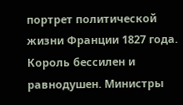портрет политической жизни Франции 1827 года. Король бессилен и равнодушен. Министры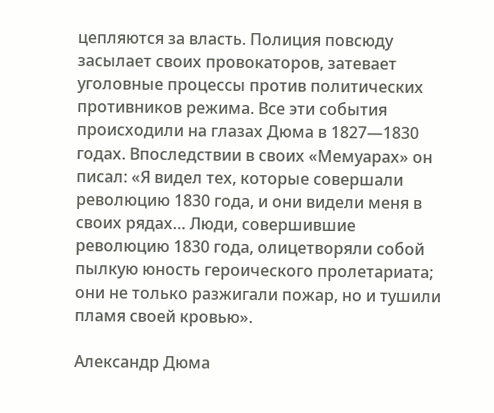цепляются за власть. Полиция повсюду засылает своих провокаторов, затевает уголовные процессы против политических противников режима. Все эти события происходили на глазах Дюма в 1827—1830 годах. Впоследствии в своих «Мемуарах» он писал: «Я видел тех, которые совершали революцию 1830 года, и они видели меня в своих рядах… Люди, совершившие революцию 1830 года, олицетворяли собой пылкую юность героического пролетариата; они не только разжигали пожар, но и тушили пламя своей кровью».

Александр Дюма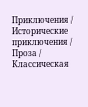Приключения / Исторические приключения / Проза / Классическая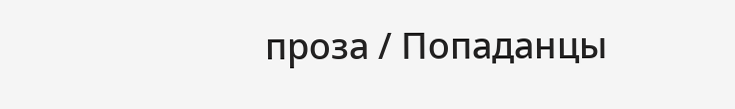проза / Попаданцы